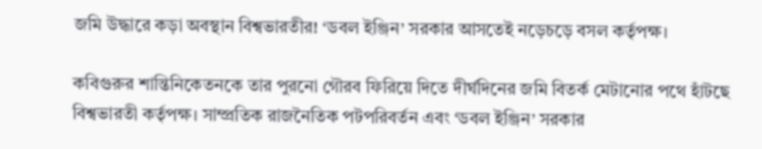জমি উদ্ধারে কড়া অবস্থান বিশ্বভারতীর! ‘ডবল ইঞ্জিন’ সরকার আসতেই নড়েচড়ে বসল কর্তৃপক্ষ।

কবিগুরুর শান্তিনিকেতনকে তার পুরনো গৌরব ফিরিয়ে দিতে দীর্ঘদিনের জমি বিতর্ক মেটানোর পথে হাঁটছে বিশ্বভারতী কর্তৃপক্ষ। সাম্প্রতিক রাজনৈতিক পটপরিবর্তন এবং ‘ডবল ইঞ্জিন’ সরকার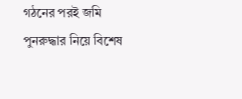গঠনের পরই জমি পুনরুদ্ধার নিয়ে বিশেষ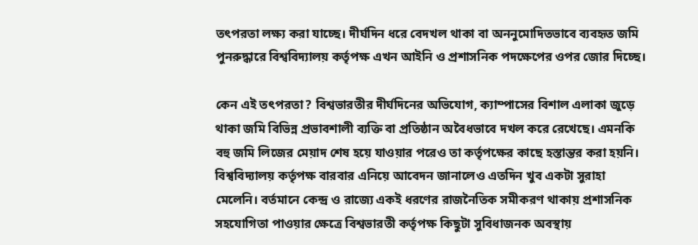তৎপরতা লক্ষ্য করা যাচ্ছে। দীর্ঘদিন ধরে বেদখল থাকা বা অননুমোদিতভাবে ব্যবহৃত জমি পুনরুদ্ধারে বিশ্ববিদ্যালয় কর্তৃপক্ষ এখন আইনি ও প্রশাসনিক পদক্ষেপের ওপর জোর দিচ্ছে।

কেন এই তৎপরতা? বিশ্বভারতীর দীর্ঘদিনের অভিযোগ, ক্যাম্পাসের বিশাল এলাকা জুড়ে থাকা জমি বিভিন্ন প্রভাবশালী ব্যক্তি বা প্রতিষ্ঠান অবৈধভাবে দখল করে রেখেছে। এমনকি বহু জমি লিজের মেয়াদ শেষ হয়ে যাওয়ার পরেও তা কর্তৃপক্ষের কাছে হস্তান্তর করা হয়নি। বিশ্ববিদ্যালয় কর্তৃপক্ষ বারবার এনিয়ে আবেদন জানালেও এতদিন খুব একটা সুরাহা মেলেনি। বর্তমানে কেন্দ্র ও রাজ্যে একই ধরণের রাজনৈতিক সমীকরণ থাকায় প্রশাসনিক সহযোগিতা পাওয়ার ক্ষেত্রে বিশ্বভারতী কর্তৃপক্ষ কিছুটা সুবিধাজনক অবস্থায়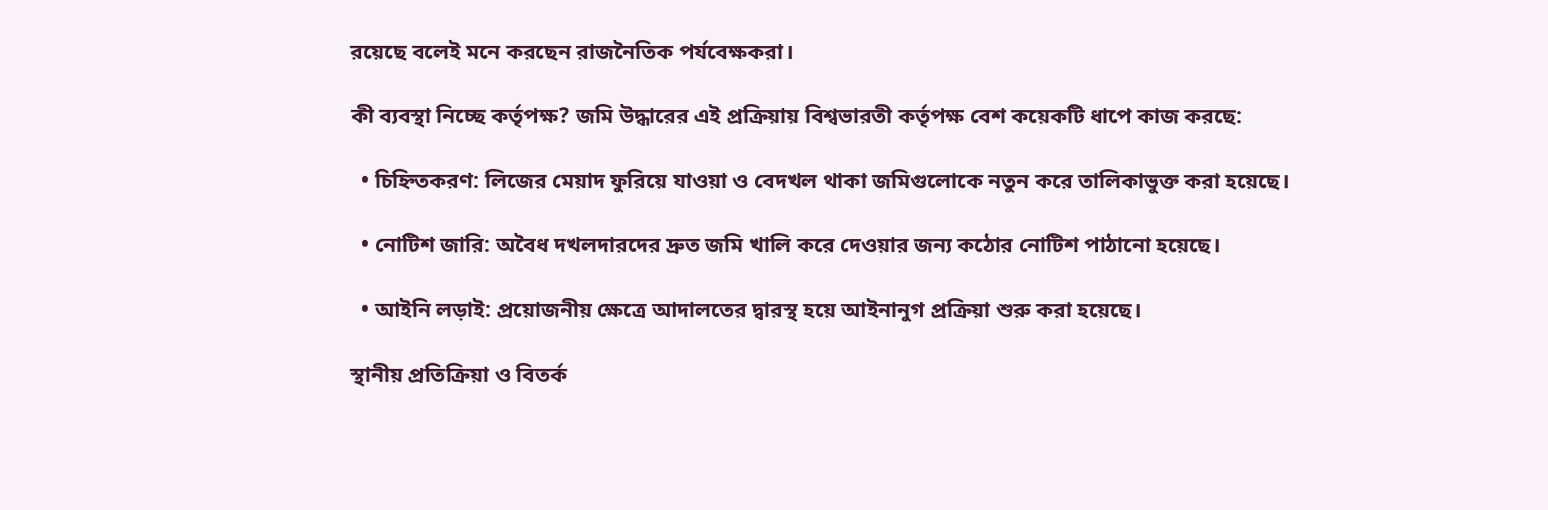রয়েছে বলেই মনে করছেন রাজনৈতিক পর্যবেক্ষকরা।

কী ব্যবস্থা নিচ্ছে কর্তৃপক্ষ? জমি উদ্ধারের এই প্রক্রিয়ায় বিশ্বভারতী কর্তৃপক্ষ বেশ কয়েকটি ধাপে কাজ করছে:

  • চিহ্নিতকরণ: লিজের মেয়াদ ফুরিয়ে যাওয়া ও বেদখল থাকা জমিগুলোকে নতুন করে তালিকাভুক্ত করা হয়েছে।

  • নোটিশ জারি: অবৈধ দখলদারদের দ্রুত জমি খালি করে দেওয়ার জন্য কঠোর নোটিশ পাঠানো হয়েছে।

  • আইনি লড়াই: প্রয়োজনীয় ক্ষেত্রে আদালতের দ্বারস্থ হয়ে আইনানুগ প্রক্রিয়া শুরু করা হয়েছে।

স্থানীয় প্রতিক্রিয়া ও বিতর্ক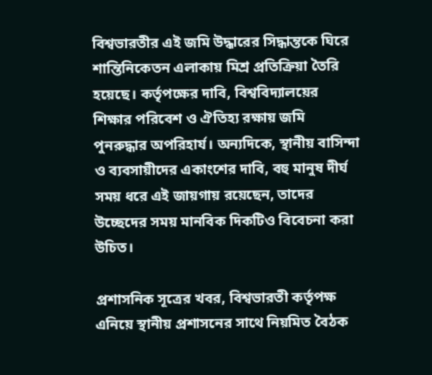বিশ্বভারতীর এই জমি উদ্ধারের সিদ্ধান্তকে ঘিরে শান্তিনিকেতন এলাকায় মিশ্র প্রতিক্রিয়া তৈরি হয়েছে। কর্তৃপক্ষের দাবি, বিশ্ববিদ্যালয়ের শিক্ষার পরিবেশ ও ঐতিহ্য রক্ষায় জমি পুনরুদ্ধার অপরিহার্য। অন্যদিকে, স্থানীয় বাসিন্দা ও ব্যবসায়ীদের একাংশের দাবি, বহু মানুষ দীর্ঘ সময় ধরে এই জায়গায় রয়েছেন, তাদের উচ্ছেদের সময় মানবিক দিকটিও বিবেচনা করা উচিত।

প্রশাসনিক সূত্রের খবর, বিশ্বভারতী কর্তৃপক্ষ এনিয়ে স্থানীয় প্রশাসনের সাথে নিয়মিত বৈঠক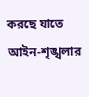করছে যাতে আইন-শৃঙ্খলার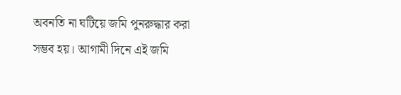অবনতি না ঘটিয়ে জমি পুনরুদ্ধার করা সম্ভব হয়। আগামী দিনে এই জমি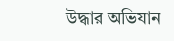উদ্ধার অভিযান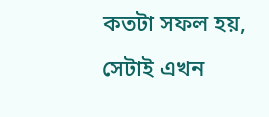কতটা সফল হয়, সেটাই এখন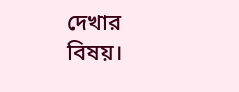দেখার বিষয়।